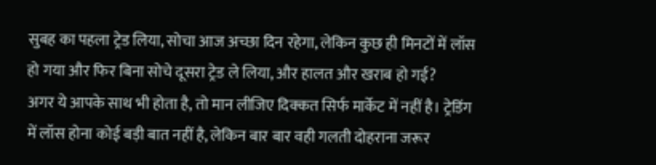सुबह का पहला ट्रेड लिया, सोचा आज अच्छा दिन रहेगा, लेकिन कुछ ही मिनटों में लॉस हो गया और फिर बिना सोचे दूसरा ट्रेड ले लिया, और हालत और खराब हो गई?
अगर ये आपके साथ भी होता है, तो मान लीजिए दिक्कत सिर्फ मार्केट में नहीं है। ट्रेडिंग में लॉस होना कोई बड़ी बात नहीं है, लेकिन बार बार वही गलती दोहराना जरूर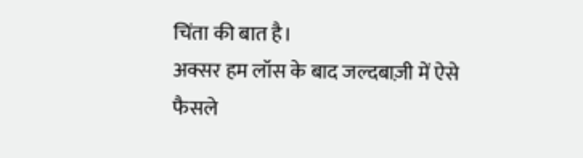चिंता की बात है।
अक्सर हम लॉस के बाद जल्दबाज़ी में ऐसे फैसले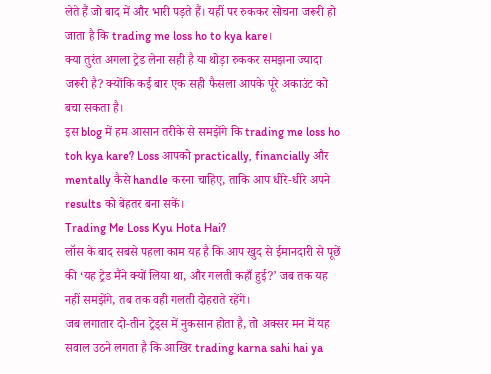लेते हैं जो बाद में और भारी पड़ते हैं। यहीं पर रुककर सोचना जरूरी हो जाता है कि trading me loss ho to kya kare।
क्या तुरंत अगला ट्रेड लेना सही है या थोड़ा रुककर समझना ज्यादा जरूरी है? क्योंकि कई बार एक सही फैसला आपके पूरे अकाउंट को बचा सकता है।
इस blog में हम आसान तरीके से समझेंगे कि trading me loss ho toh kya kare? Loss आपको practically, financially और mentally कैसे handle करना चाहिए, ताकि आप धीरे-धीरे अपने results को बेहतर बना सकें।
Trading Me Loss Kyu Hota Hai?
लॉस के बाद सबसे पहला काम यह है कि आप खुद से ईमानदारी से पूछें की ‘यह ट्रेड मैंने क्यों लिया था, और गलती कहाँ हुई?’ जब तक यह नहीं समझेंगे, तब तक वही गलती दोहराते रहेंगे।
जब लगातार दो-तीन ट्रेड्स में नुकसान होता है, तो अक्सर मन में यह सवाल उठने लगता है कि आखिर trading karna sahi hai ya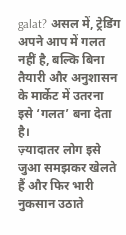galat? असल में, ट्रेडिंग अपने आप में गलत नहीं है, बल्कि बिना तैयारी और अनुशासन के मार्केट में उतरना इसे ‘गलत’ बना देता है।
ज़्यादातर लोग इसे जुआ समझकर खेलते हैं और फिर भारी नुकसान उठाते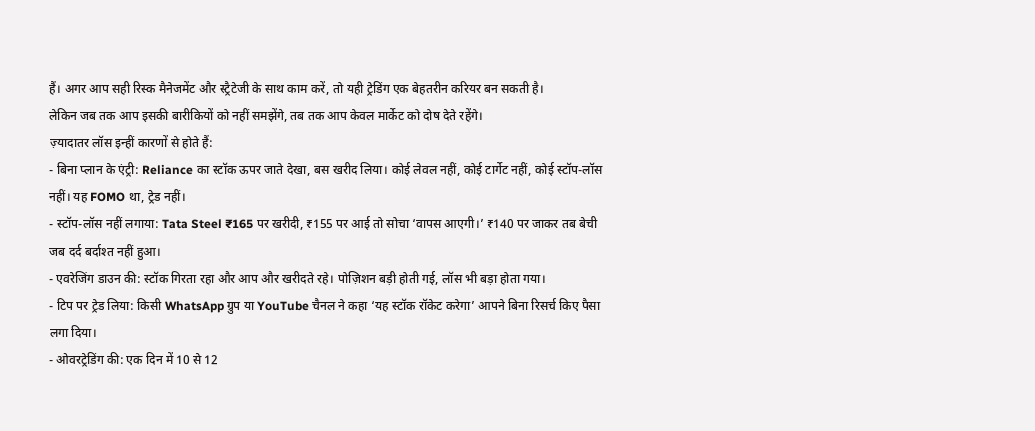हैं। अगर आप सही रिस्क मैनेजमेंट और स्ट्रैटेजी के साथ काम करें, तो यही ट्रेडिंग एक बेहतरीन करियर बन सकती है।
लेकिन जब तक आप इसकी बारीकियों को नहीं समझेंगे, तब तक आप केवल मार्केट को दोष देते रहेंगे।
ज़्यादातर लॉस इन्हीं कारणों से होते हैं:
- बिना प्लान के एंट्री: Reliance का स्टॉक ऊपर जाते देखा, बस खरीद लिया। कोई लेवल नहीं, कोई टार्गेट नहीं, कोई स्टॉप-लॉस नहीं। यह FOMO था, ट्रेड नहीं।
- स्टॉप-लॉस नहीं लगाया: Tata Steel ₹165 पर खरीदी, ₹155 पर आई तो सोचा ‘वापस आएगी।’ ₹140 पर जाकर तब बेची जब दर्द बर्दाश्त नहीं हुआ।
- एवरेजिंग डाउन की: स्टॉक गिरता रहा और आप और खरीदते रहे। पोज़िशन बड़ी होती गई, लॉस भी बड़ा होता गया।
- टिप पर ट्रेड लिया: किसी WhatsApp ग्रुप या YouTube चैनल ने कहा ‘यह स्टॉक रॉकेट करेगा’ आपने बिना रिसर्च किए पैसा लगा दिया।
- ओवरट्रेडिंग की: एक दिन में 10 से 12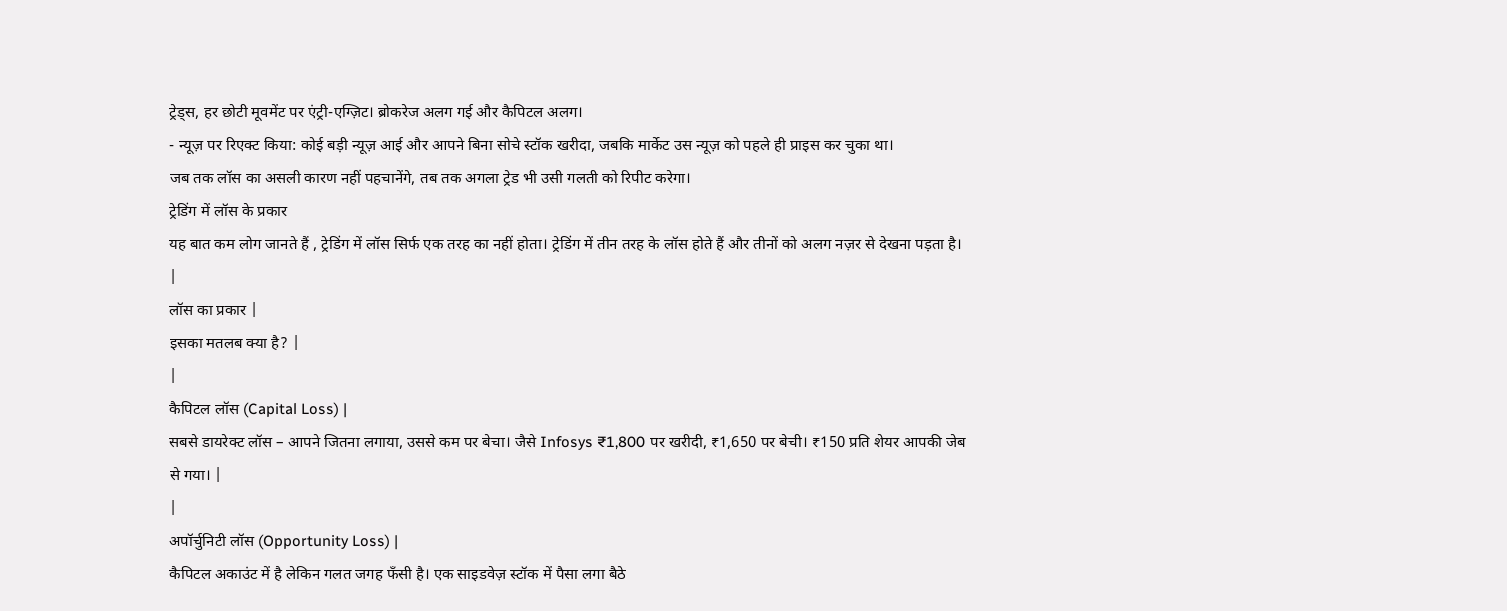ट्रेड्स, हर छोटी मूवमेंट पर एंट्री-एग्ज़िट। ब्रोकरेज अलग गई और कैपिटल अलग।
- न्यूज़ पर रिएक्ट किया: कोई बड़ी न्यूज़ आई और आपने बिना सोचे स्टॉक खरीदा, जबकि मार्केट उस न्यूज़ को पहले ही प्राइस कर चुका था।
जब तक लॉस का असली कारण नहीं पहचानेंगे, तब तक अगला ट्रेड भी उसी गलती को रिपीट करेगा।
ट्रेडिंग में लॉस के प्रकार
यह बात कम लोग जानते हैं , ट्रेडिंग में लॉस सिर्फ एक तरह का नहीं होता। ट्रेडिंग में तीन तरह के लॉस होते हैं और तीनों को अलग नज़र से देखना पड़ता है।
|
लॉस का प्रकार |
इसका मतलब क्या है? |
|
कैपिटल लॉस (Capital Loss) |
सबसे डायरेक्ट लॉस – आपने जितना लगाया, उससे कम पर बेचा। जैसे Infosys ₹1,800 पर खरीदी, ₹1,650 पर बेची। ₹150 प्रति शेयर आपकी जेब से गया। |
|
अपॉर्चुनिटी लॉस (Opportunity Loss) |
कैपिटल अकाउंट में है लेकिन गलत जगह फँसी है। एक साइडवेज़ स्टॉक में पैसा लगा बैठे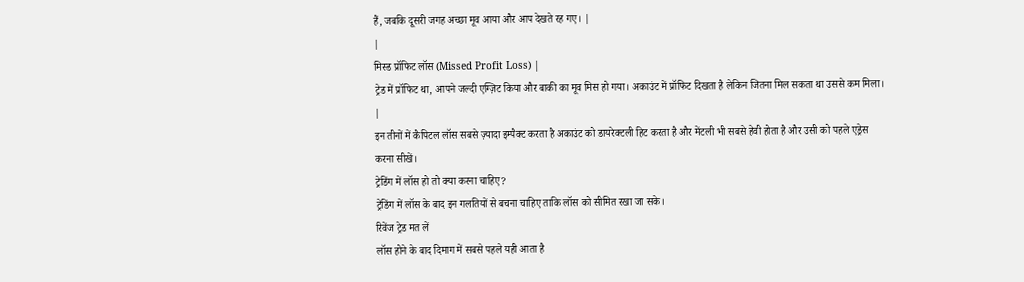हैं, जबकि दूसरी जगह अच्छा मूव आया और आप देखते रह गए। |
|
मिस्ड प्रॉफिट लॉस (Missed Profit Loss) |
ट्रेड में प्रॉफिट था, आपने जल्दी एग्ज़िट किया और बाकी का मूव मिस हो गया। अकाउंट में प्रॉफिट दिखता है लेकिन जितना मिल सकता था उससे कम मिला। |
इन तीनों में कैपिटल लॉस सबसे ज़्यादा इम्पैक्ट करता है अकाउंट को डायरेक्टली हिट करता है और मेंटली भी सबसे हेवी होता है और उसी को पहले एड्रेस करना सीखें।
ट्रेडिंग में लॉस हो तो क्या करना चाहिए?
ट्रेडिंग में लॉस के बाद इन गलतियों से बचना चाहिए ताकि लॉस को सीमित रखा जा सके।
रिवेंज ट्रेड मत लें
लॉस होने के बाद दिमाग में सबसे पहले यही आता है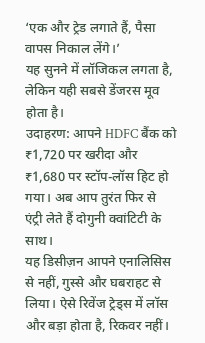‘एक और ट्रेड लगाते हैं, पैसा वापस निकाल लेंगे।’
यह सुनने में लॉजिकल लगता है, लेकिन यही सबसे डेंजरस मूव होता है।
उदाहरण: आपने HDFC बैंक को ₹1,720 पर खरीदा और ₹1,680 पर स्टॉप-लॉस हिट हो गया। अब आप तुरंत फिर से एंट्री लेते हैं दोगुनी क्वांटिटी के साथ।
यह डिसीज़न आपने एनालिसिस से नहीं, गुस्से और घबराहट से लिया। ऐसे रिवेंज ट्रेड्स में लॉस और बड़ा होता है, रिकवर नहीं।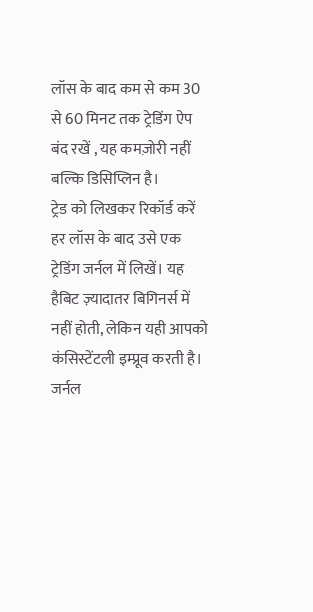लॉस के बाद कम से कम 30 से 60 मिनट तक ट्रेडिंग ऐप बंद रखें , यह कमज़ोरी नहीं बल्कि डिसिप्लिन है।
ट्रेड को लिखकर रिकॉर्ड करें
हर लॉस के बाद उसे एक ट्रेडिंग जर्नल में लिखें। यह हैबिट ज़्यादातर बिगिनर्स में नहीं होती, लेकिन यही आपको कंसिस्टेंटली इम्प्रूव करती है।
जर्नल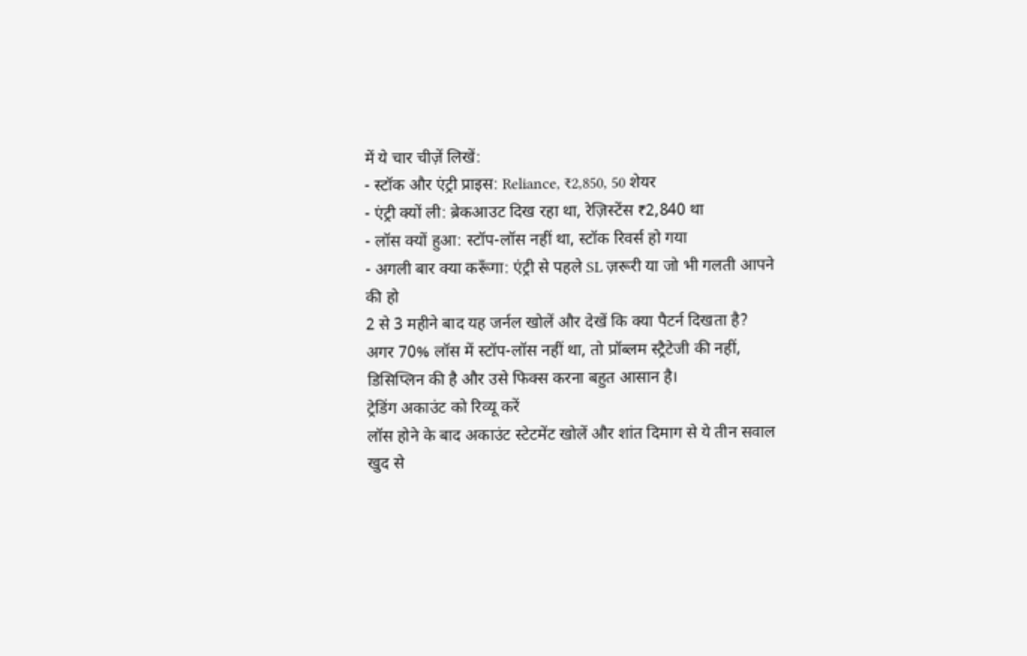में ये चार चीज़ें लिखें:
- स्टॉक और एंट्री प्राइस: Reliance, ₹2,850, 50 शेयर
- एंट्री क्यों ली: ब्रेकआउट दिख रहा था, रेज़िस्टेंस ₹2,840 था
- लॉस क्यों हुआ: स्टॉप-लॉस नहीं था, स्टॉक रिवर्स हो गया
- अगली बार क्या करूँगा: एंट्री से पहले SL ज़रूरी या जो भी गलती आपने की हो
2 से 3 महीने बाद यह जर्नल खोलें और देखें कि क्या पैटर्न दिखता है?
अगर 70% लॉस में स्टॉप-लॉस नहीं था, तो प्रॉब्लम स्ट्रैटेजी की नहीं, डिसिप्लिन की है और उसे फिक्स करना बहुत आसान है।
ट्रेडिंग अकाउंट को रिव्यू करें
लॉस होने के बाद अकाउंट स्टेटमेंट खोलें और शांत दिमाग से ये तीन सवाल खुद से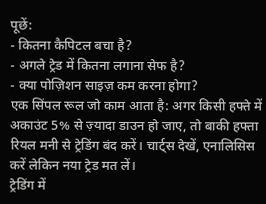पूछें:
- कितना कैपिटल बचा है?
- अगले ट्रेड में कितना लगाना सेफ है?
- क्या पोज़िशन साइज़ कम करना होगा?
एक सिंपल रूल जो काम आता है: अगर किसी हफ्ते में अकाउंट 5% से ज़्यादा डाउन हो जाए, तो बाकी हफ्ता रियल मनी से ट्रेडिंग बंद करें। चार्ट्स देखें, एनालिसिस करें लेकिन नया ट्रेड मत लें।
ट्रेडिंग में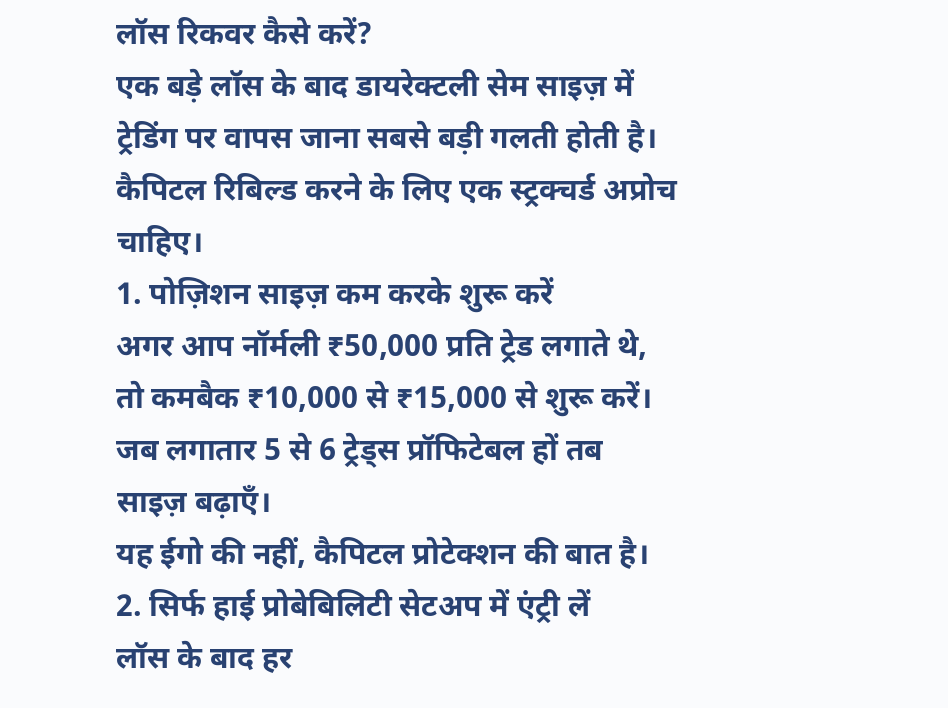लॉस रिकवर कैसे करें?
एक बड़े लॉस के बाद डायरेक्टली सेम साइज़ में ट्रेडिंग पर वापस जाना सबसे बड़ी गलती होती है। कैपिटल रिबिल्ड करने के लिए एक स्ट्रक्चर्ड अप्रोच चाहिए।
1. पोज़िशन साइज़ कम करके शुरू करें
अगर आप नॉर्मली ₹50,000 प्रति ट्रेड लगाते थे, तो कमबैक ₹10,000 से ₹15,000 से शुरू करें। जब लगातार 5 से 6 ट्रेड्स प्रॉफिटेबल हों तब साइज़ बढ़ाएँ।
यह ईगो की नहीं, कैपिटल प्रोटेक्शन की बात है।
2. सिर्फ हाई प्रोबेबिलिटी सेटअप में एंट्री लें
लॉस के बाद हर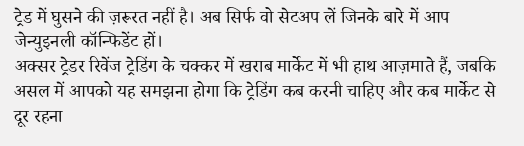ट्रेड में घुसने की ज़रूरत नहीं है। अब सिर्फ वो सेटअप लें जिनके बारे में आप जेन्युइनली कॉन्फिडेंट हों।
अक्सर ट्रेडर रिवेंज ट्रेडिंग के चक्कर में खराब मार्केट में भी हाथ आज़माते हैं, जबकि असल में आपको यह समझना होगा कि ट्रेडिंग कब करनी चाहिए और कब मार्केट से दूर रहना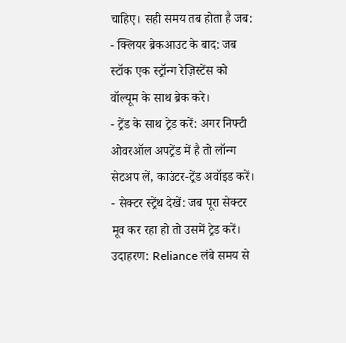चाहिए। सही समय तब होता है जब:
- क्लियर ब्रेकआउट के बाद: जब स्टॉक एक स्ट्रॉन्ग रेज़िस्टेंस को वॉल्यूम के साथ ब्रेक करे।
- ट्रेंड के साथ ट्रेड करें: अगर निफ्टी ओवरऑल अपट्रेंड में है तो लॉन्ग सेटअप लें, काउंटर-ट्रेंड अवॉइड करें।
- सेक्टर स्ट्रेंथ देखें: जब पूरा सेक्टर मूव कर रहा हो तो उसमें ट्रेड करें।
उदाहरण: Reliance लंबे समय से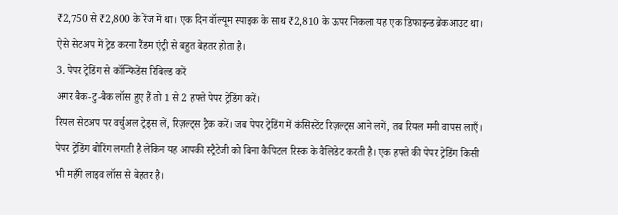₹2,750 से ₹2,800 के रेंज में था। एक दिन वॉल्यूम स्पाइक के साथ ₹2,810 के ऊपर निकला यह एक डिफाइन्ड ब्रेकआउट था।
ऐसे सेटअप में ट्रेड करना रैंडम एंट्री से बहुत बेहतर होता है।
3. पेपर ट्रेडिंग से कॉन्फिडेंस रिबिल्ड करें
अगर बैक-टु-बैक लॉस हुए हैं तो 1 से 2 हफ्ते पेपर ट्रेडिंग करें।
रियल सेटअप पर वर्चुअल ट्रेड्स लें, रिज़ल्ट्स ट्रैक करें। जब पेपर ट्रेडिंग में कंसिस्टेंट रिज़ल्ट्स आने लगें, तब रियल मनी वापस लाएँ।
पेपर ट्रेडिंग बोरिंग लगती है लेकिन यह आपकी स्ट्रैटेजी को बिना कैपिटल रिस्क के वैलिडेट करती है। एक हफ्ते की पेपर ट्रेडिंग किसी भी महँगे लाइव लॉस से बेहतर है।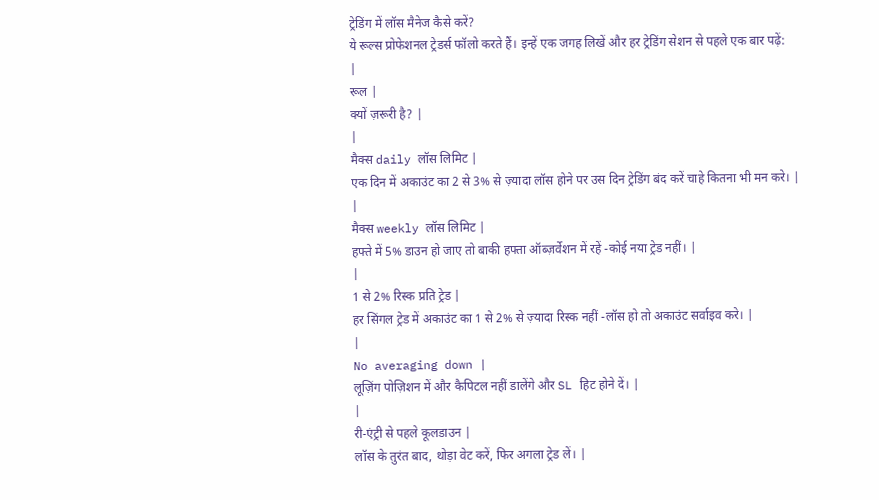ट्रेडिंग में लॉस मैनेज कैसे करें?
ये रूल्स प्रोफेशनल ट्रेडर्स फॉलो करते हैं। इन्हें एक जगह लिखें और हर ट्रेडिंग सेशन से पहले एक बार पढ़ें:
|
रूल |
क्यों ज़रूरी है? |
|
मैक्स daily लॉस लिमिट |
एक दिन में अकाउंट का 2 से 3% से ज़्यादा लॉस होने पर उस दिन ट्रेडिंग बंद करें चाहे कितना भी मन करे। |
|
मैक्स weekly लॉस लिमिट |
हफ्ते में 5% डाउन हो जाए तो बाकी हफ्ता ऑब्ज़र्वेशन में रहें -कोई नया ट्रेड नहीं। |
|
1 से 2% रिस्क प्रति ट्रेड |
हर सिंगल ट्रेड में अकाउंट का 1 से 2% से ज़्यादा रिस्क नहीं -लॉस हो तो अकाउंट सर्वाइव करे। |
|
No averaging down |
लूज़िंग पोज़िशन में और कैपिटल नहीं डालेंगे और SL हिट होने दें। |
|
री-एंट्री से पहले कूलडाउन |
लॉस के तुरंत बाद, थोड़ा वेट करें, फिर अगला ट्रेड लें। |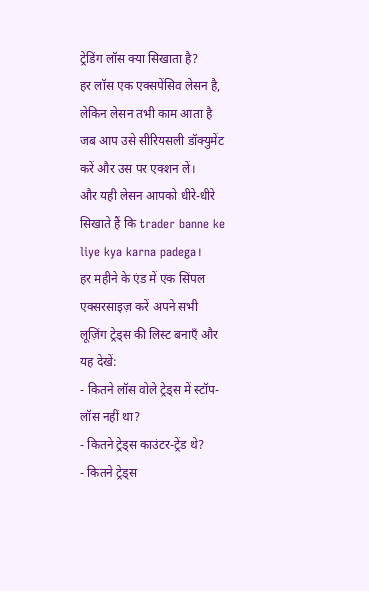ट्रेडिंग लॉस क्या सिखाता है?
हर लॉस एक एक्सपेंसिव लेसन है, लेकिन लेसन तभी काम आता है जब आप उसे सीरियसली डॉक्युमेंट करें और उस पर एक्शन लें।
और यही लेसन आपको धीरे-धीरे सिखाते हैं कि trader banne ke liye kya karna padega।
हर महीने के एंड में एक सिंपल एक्सरसाइज़ करें अपने सभी लूज़िंग ट्रेड्स की लिस्ट बनाएँ और यह देखें:
- कितने लॉस वोले ट्रेड्स में स्टॉप-लॉस नहीं था?
- कितने ट्रेड्स काउंटर-ट्रेंड थे?
- कितने ट्रेड्स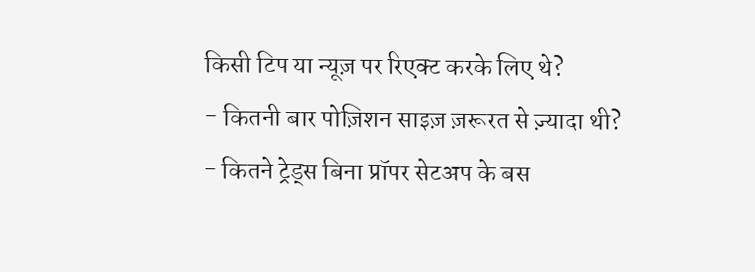किसी टिप या न्यूज़ पर रिएक्ट करके लिए थे?
- कितनी बार पोज़िशन साइज़ ज़रूरत से ज़्यादा थी?
- कितने ट्रेड्स बिना प्रॉपर सेटअप के बस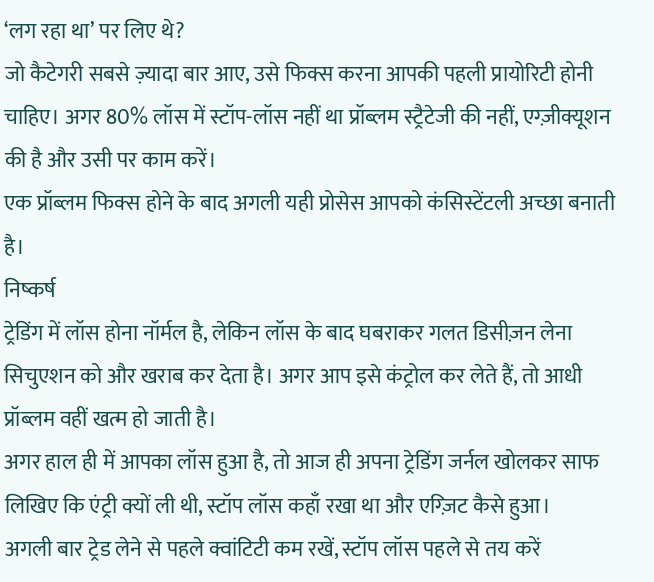‘लग रहा था’ पर लिए थे?
जो कैटेगरी सबसे ज़्यादा बार आए, उसे फिक्स करना आपकी पहली प्रायोरिटी होनी चाहिए। अगर 80% लॉस में स्टॉप-लॉस नहीं था प्रॉब्लम स्ट्रैटेजी की नहीं, एग्ज़ीक्यूशन की है और उसी पर काम करें।
एक प्रॉब्लम फिक्स होने के बाद अगली यही प्रोसेस आपको कंसिस्टेंटली अच्छा बनाती है।
निष्कर्ष
ट्रेडिंग में लॉस होना नॉर्मल है, लेकिन लॉस के बाद घबराकर गलत डिसीज़न लेना सिचुएशन को और खराब कर देता है। अगर आप इसे कंट्रोल कर लेते हैं, तो आधी प्रॉब्लम वहीं खत्म हो जाती है।
अगर हाल ही में आपका लॉस हुआ है, तो आज ही अपना ट्रेडिंग जर्नल खोलकर साफ लिखिए कि एंट्री क्यों ली थी, स्टॉप लॉस कहाँ रखा था और एग्ज़िट कैसे हुआ।
अगली बार ट्रेड लेने से पहले क्वांटिटी कम रखें, स्टॉप लॉस पहले से तय करें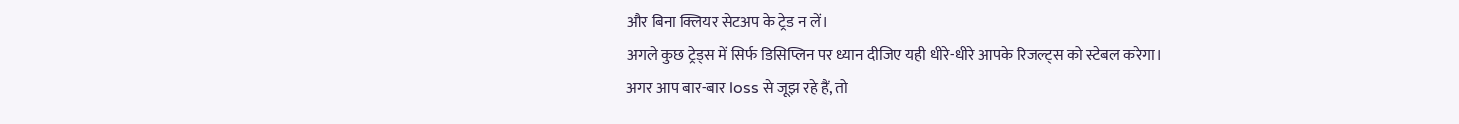और बिना क्लियर सेटअप के ट्रेड न लें।
अगले कुछ ट्रेड्स में सिर्फ डिसिप्लिन पर ध्यान दीजिए यही धीरे-धीरे आपके रिजल्ट्स को स्टेबल करेगा।
अगर आप बार-बार loss से जूझ रहे हैं, तो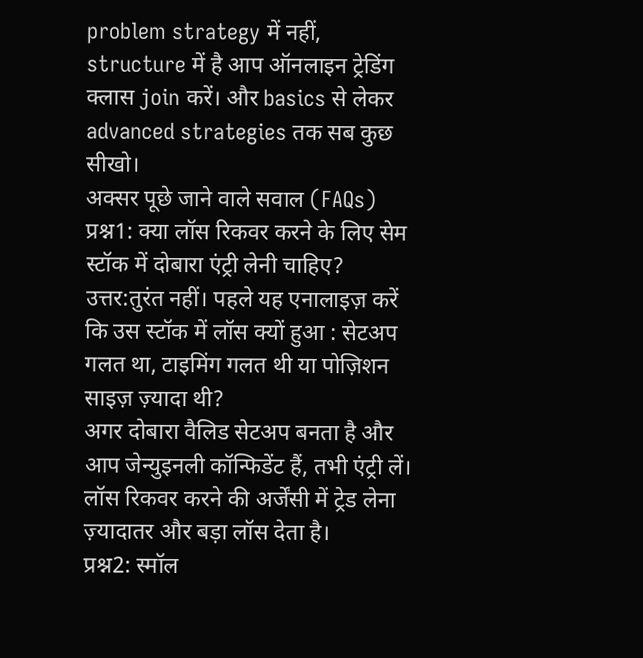problem strategy में नहीं, structure में है आप ऑनलाइन ट्रेडिंग क्लास join करें। और basics से लेकर advanced strategies तक सब कुछ सीखो।
अक्सर पूछे जाने वाले सवाल (FAQs)
प्रश्न1: क्या लॉस रिकवर करने के लिए सेम स्टॉक में दोबारा एंट्री लेनी चाहिए?
उत्तर:तुरंत नहीं। पहले यह एनालाइज़ करें कि उस स्टॉक में लॉस क्यों हुआ : सेटअप गलत था, टाइमिंग गलत थी या पोज़िशन साइज़ ज़्यादा थी?
अगर दोबारा वैलिड सेटअप बनता है और आप जेन्युइनली कॉन्फिडेंट हैं, तभी एंट्री लें। लॉस रिकवर करने की अर्जेंसी में ट्रेड लेना ज़्यादातर और बड़ा लॉस देता है।
प्रश्न2: स्मॉल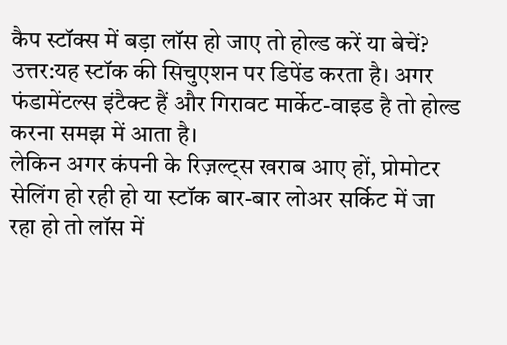कैप स्टॉक्स में बड़ा लॉस हो जाए तो होल्ड करें या बेचें?
उत्तर:यह स्टॉक की सिचुएशन पर डिपेंड करता है। अगर फंडामेंटल्स इंटैक्ट हैं और गिरावट मार्केट-वाइड है तो होल्ड करना समझ में आता है।
लेकिन अगर कंपनी के रिज़ल्ट्स खराब आए हों, प्रोमोटर सेलिंग हो रही हो या स्टॉक बार-बार लोअर सर्किट में जा रहा हो तो लॉस में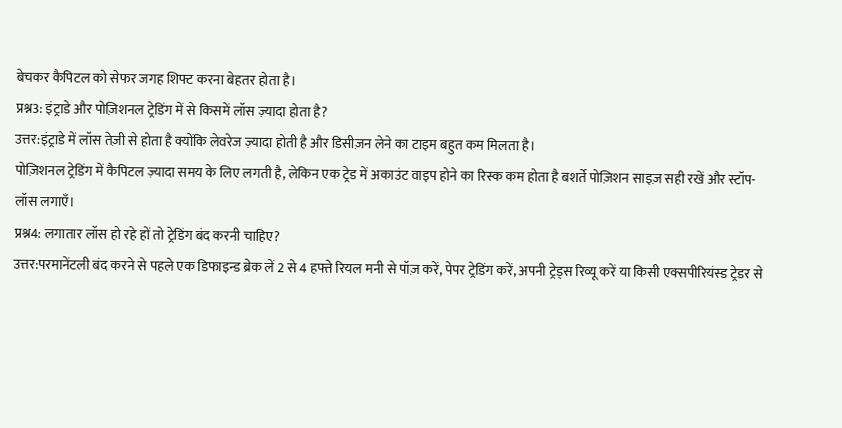बेचकर कैपिटल को सेफर जगह शिफ्ट करना बेहतर होता है।
प्रश्न3: इंट्राडे और पोज़िशनल ट्रेडिंग में से किसमें लॉस ज़्यादा होता है?
उत्तर:इंट्राडे में लॉस तेज़ी से होता है क्योंकि लेवरेज ज़्यादा होती है और डिसीज़न लेने का टाइम बहुत कम मिलता है।
पोज़िशनल ट्रेडिंग में कैपिटल ज़्यादा समय के लिए लगती है, लेकिन एक ट्रेड में अकाउंट वाइप होने का रिस्क कम होता है बशर्ते पोज़िशन साइज़ सही रखें और स्टॉप-लॉस लगाएँ।
प्रश्न4: लगातार लॉस हो रहे हों तो ट्रेडिंग बंद करनी चाहिए?
उत्तर:परमानेंटली बंद करने से पहले एक डिफाइन्ड ब्रेक लें 2 से 4 हफ्ते रियल मनी से पॉज़ करें, पेपर ट्रेडिंग करें, अपनी ट्रेड्स रिव्यू करें या किसी एक्सपीरियंस्ड ट्रेडर से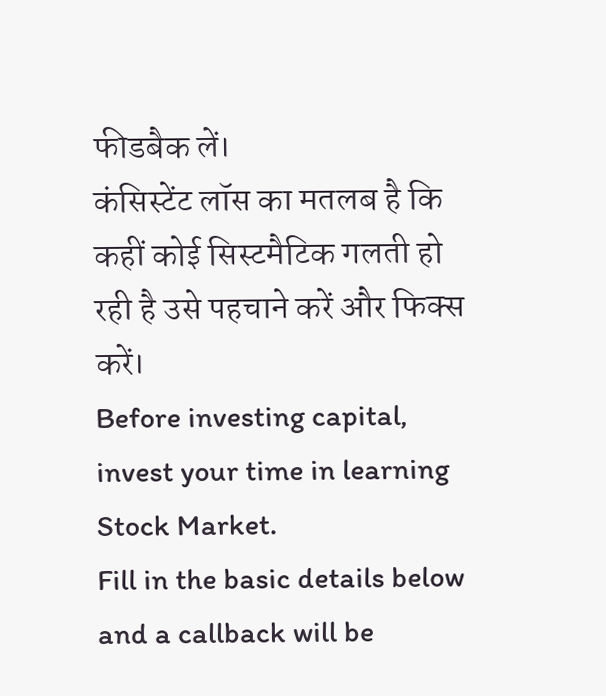फीडबैक लें।
कंसिस्टेंट लॉस का मतलब है कि कहीं कोई सिस्टमैटिक गलती हो रही है उसे पहचाने करें और फिक्स करें।
Before investing capital, invest your time in learning Stock Market.
Fill in the basic details below and a callback will be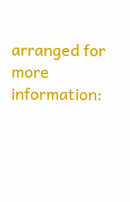arranged for more information: